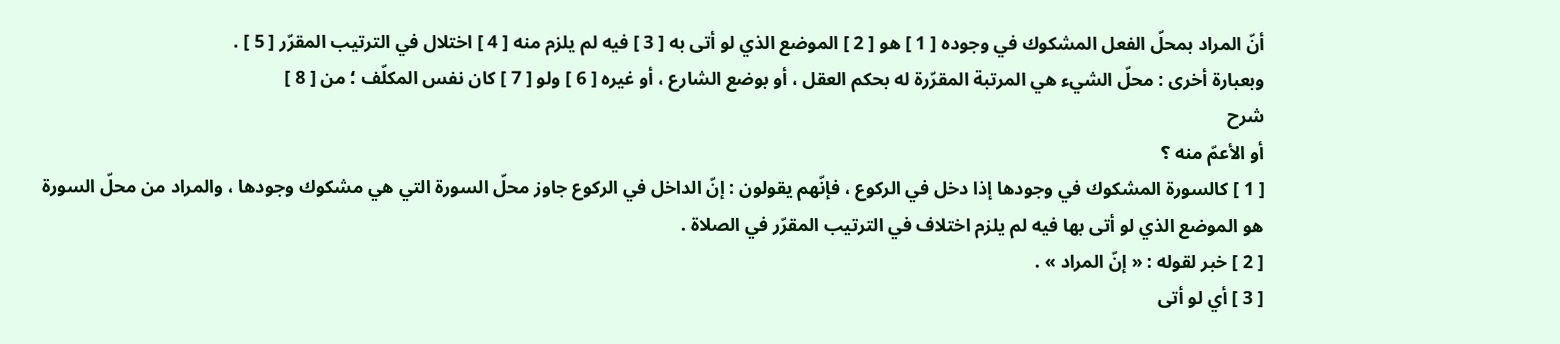أنّ المراد بمحلّ الفعل المشكوك في وجوده [ 1 ] هو [ 2 ] الموضع الذي لو أتى به [ 3 ] فيه لم يلزم منه [ 4 ] اختلال في الترتيب المقرّر [ 5 ] .
وبعبارة أخرى : محلّ الشيء هي المرتبة المقرّرة له بحكم العقل ، أو بوضع الشارع ، أو غيره [ 6 ] ولو [ 7 ] كان نفس المكلّف ؛ من [ 8 ]
شرح
أو الأعمّ منه ؟
[ 1 ] كالسورة المشكوك في وجودها إذا دخل في الركوع ، فإنّهم يقولون : إنّ الداخل في الركوع جاوز محلّ السورة التي هي مشكوك وجودها ، والمراد من محلّ السورة هو الموضع الذي لو أتى بها فيه لم يلزم اختلاف في الترتيب المقرّر في الصلاة .
[ 2 ] خبر لقوله : « إنّ المراد » .
[ 3 ] أي لو أتى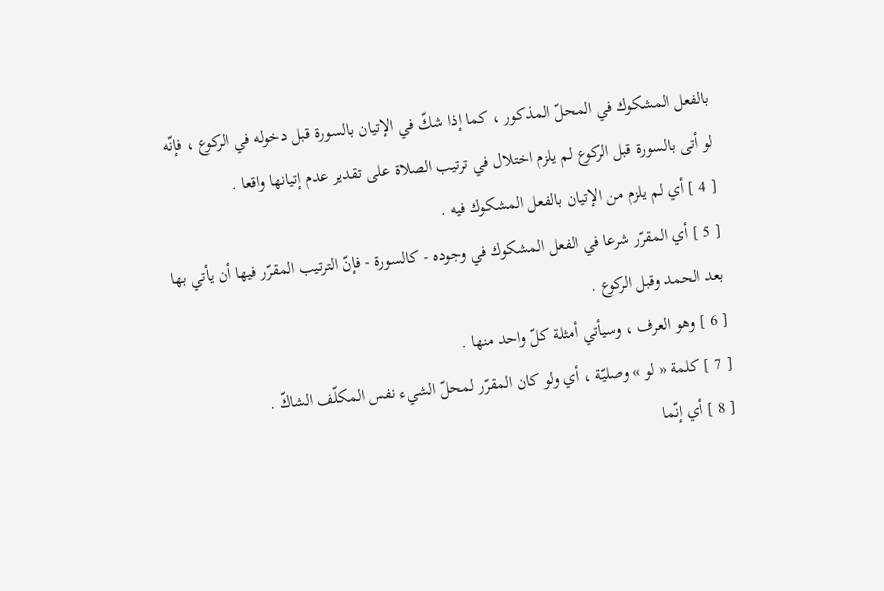بالفعل المشكوك في المحلّ المذكور ، كما إذا شكّ في الإتيان بالسورة قبل دخوله في الركوع ، فإنّه لو أتى بالسورة قبل الركوع لم يلزم اختلال في ترتيب الصلاة على تقدير عدم إتيانها واقعا .
[ 4 ] أي لم يلزم من الإتيان بالفعل المشكوك فيه .
[ 5 ] أي المقرّر شرعا في الفعل المشكوك في وجوده - كالسورة - فإنّ الترتيب المقرّر فيها أن يأتي بها بعد الحمد وقبل الركوع .
[ 6 ] وهو العرف ، وسيأتي أمثلة كلّ واحد منها .
[ 7 ] كلمة « لو » وصليّة ، أي ولو كان المقرّر لمحلّ الشيء نفس المكلّف الشاكّ .
[ 8 ] أي إنّما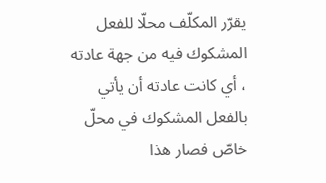يقرّر المكلّف محلّا للفعل المشكوك فيه من جهة عادته ، أي كانت عادته أن يأتي بالفعل المشكوك في محلّ خاصّ فصار هذا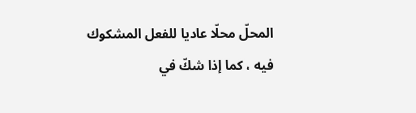المحلّ محلّا عاديا للفعل المشكوك فيه ، كما إذا شكّ في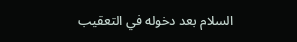السلام بعد دخوله في التعقيب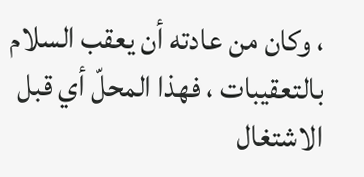، وكان من عادته أن يعقب السلام بالتعقيبات ، فهذا المحلّ أي قبل الاشتغال